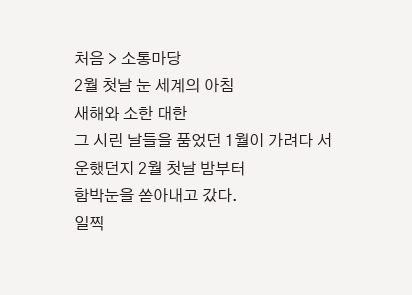처음 > 소통마당
2월 첫날 눈 세계의 아침
새해와 소한 대한
그 시린 날들을 품었던 1월이 가려다 서운했던지 2월 첫날 밤부터
함박눈을 쏟아내고 갔다.
일찍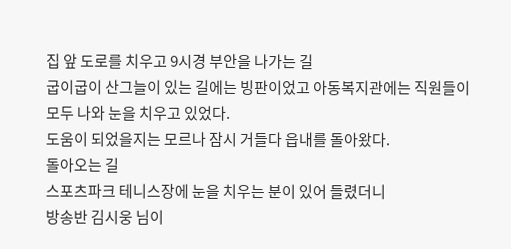집 앞 도로를 치우고 9시경 부안을 나가는 길
굽이굽이 산그늘이 있는 길에는 빙판이었고 아동복지관에는 직원들이
모두 나와 눈을 치우고 있었다.
도움이 되었을지는 모르나 잠시 거들다 읍내를 돌아왔다.
돌아오는 길
스포츠파크 테니스장에 눈을 치우는 분이 있어 들렸더니
방송반 김시웅 님이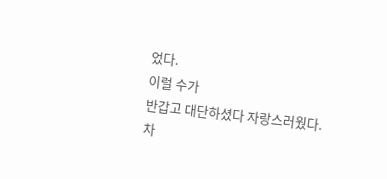었다.
이럴 수가
반갑고 대단하셨다 자랑스러웠다.
차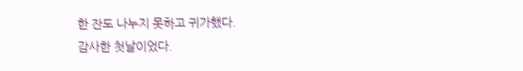한 잔도 나누지 못하고 귀가했다.
감사한 첫날이었다.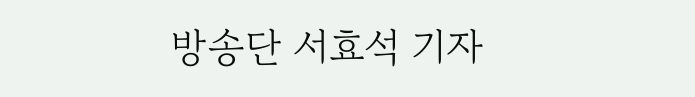방송단 서효석 기자